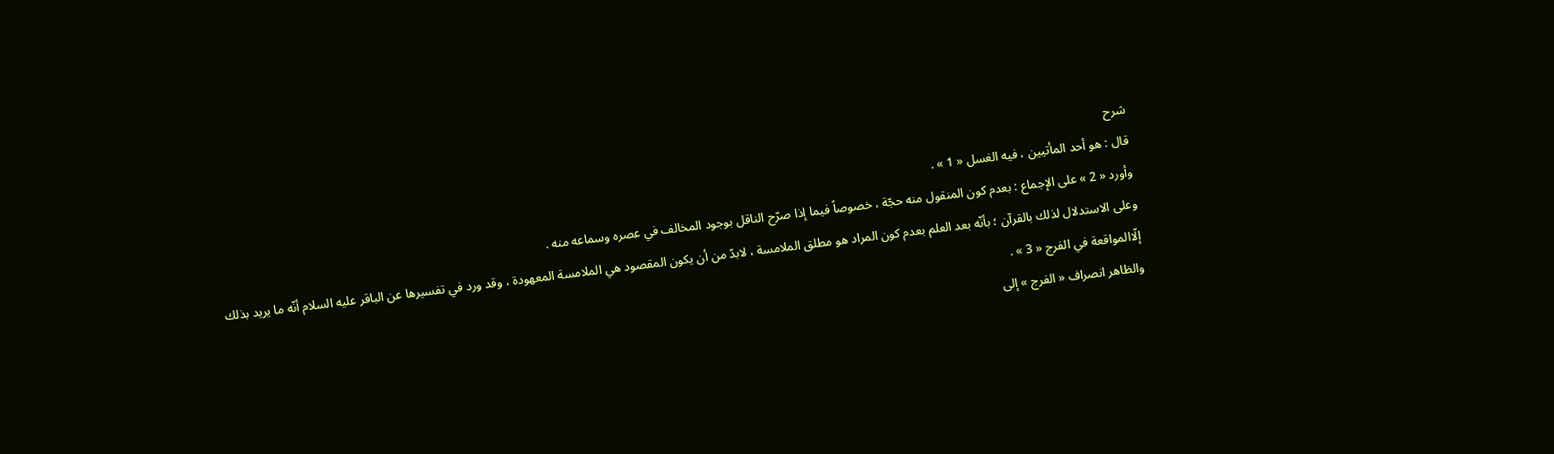شرح
قال : هو أحد المأتيين ، فيه الغسل « 1 » .
وأورد « 2 » على الإجماع : بعدم كون المنقول منه حجّة ، خصوصاً فيما إذا صرّح الناقل بوجود المخالف في عصره وسماعه منه .
وعلى الاستدلال لذلك بالقرآن ؛ بأنّه بعد العلم بعدم كون المراد هو مطلق الملامسة ، لابدّ من أن يكون المقصود هي الملامسة المعهودة ، وقد ورد في تفسيرها عن الباقر عليه السلام أنّه ما يريد بذلك إلّاالمواقعة في الفرج « 3 » .
والظاهر انصراف « الفرج » إلى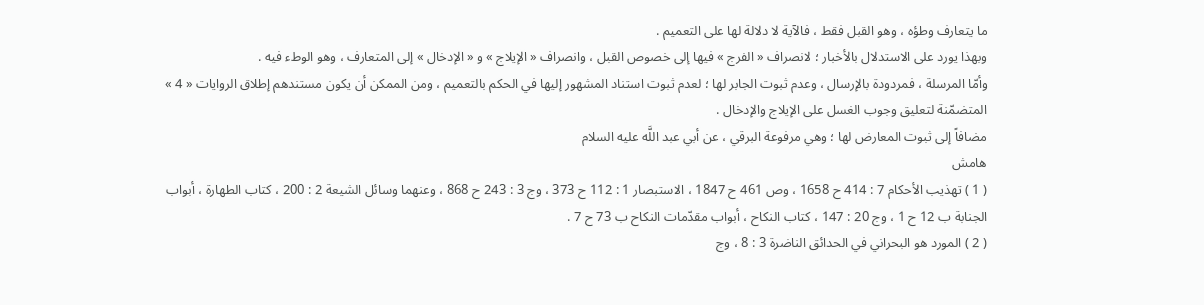ما يتعارف وطؤه ، وهو القبل فقط ، فالآية لا دلالة لها على التعميم .
وبهذا يورد على الاستدلال بالأخبار ؛ لانصراف « الفرج » فيها إلى خصوص القبل ، وانصراف « الإيلاج » و « الإدخال » إلى المتعارف ، وهو الوطء فيه .
وأمّا المرسلة ، فمردودة بالإرسال ، وعدم ثبوت الجابر لها ؛ لعدم ثبوت استناد المشهور إليها في الحكم بالتعميم ، ومن الممكن أن يكون مستندهم إطلاق الروايات « 4 » المتضمّنة لتعليق وجوب الغسل على الإيلاج والإدخال .
مضافاً إلى ثبوت المعارض لها ؛ وهي مرفوعة البرقي ، عن أبي عبد اللَّه عليه السلام
هامش
( 1 ) تهذيب الأحكام 7 : 414 ح 1658 ، وص 461 ح 1847 ، الاستبصار 1 : 112 ح 373 ، وج 3 : 243 ح 868 ، وعنهما وسائل الشيعة 2 : 200 ، كتاب الطهارة ، أبواب الجنابة ب 12 ح 1 ، وج 20 : 147 ، كتاب النكاح ، أبواب مقدّمات النكاح ب 73 ح 7 .
( 2 ) المورد هو البحراني في الحدائق الناضرة 3 : 8 ، وج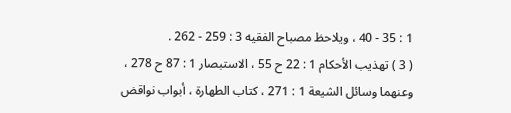1 : 35 - 40 ، ويلاحظ مصباح الفقيه 3 : 259 - 262 .
( 3 ) تهذيب الأحكام 1 : 22 ح 55 ، الاستبصار 1 : 87 ح 278 ، وعنهما وسائل الشيعة 1 : 271 ، كتاب الطهارة ، أبواب نواقض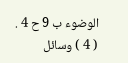الوضوء ب 9 ح 4 .
( 4 ) وسائل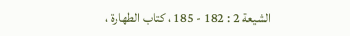الشيعة 2 : 182 - 185 ، كتاب الطهارة ،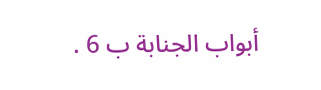أبواب الجنابة ب 6 .